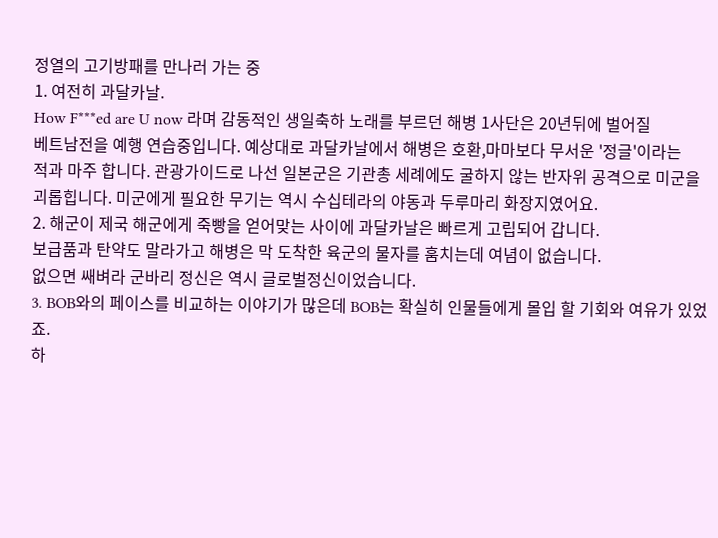정열의 고기방패를 만나러 가는 중
1. 여전히 과달카날.
How F***ed are U now 라며 감동적인 생일축하 노래를 부르던 해병 1사단은 20년뒤에 벌어질
베트남전을 예행 연습중입니다. 예상대로 과달카날에서 해병은 호환,마마보다 무서운 '정글'이라는
적과 마주 합니다. 관광가이드로 나선 일본군은 기관총 세례에도 굴하지 않는 반자위 공격으로 미군을
괴롭힙니다. 미군에게 필요한 무기는 역시 수십테라의 야동과 두루마리 화장지였어요.
2. 해군이 제국 해군에게 죽빵을 얻어맞는 사이에 과달카날은 빠르게 고립되어 갑니다.
보급품과 탄약도 말라가고 해병은 막 도착한 육군의 물자를 훔치는데 여념이 없습니다.
없으면 쌔벼라 군바리 정신은 역시 글로벌정신이었습니다.
3. BOB와의 페이스를 비교하는 이야기가 많은데 BOB는 확실히 인물들에게 몰입 할 기회와 여유가 있었죠.
하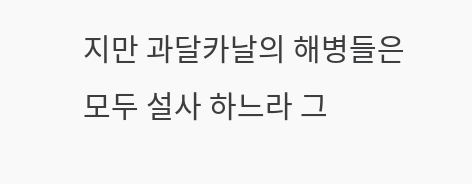지만 과달카날의 해병들은 모두 설사 하느라 그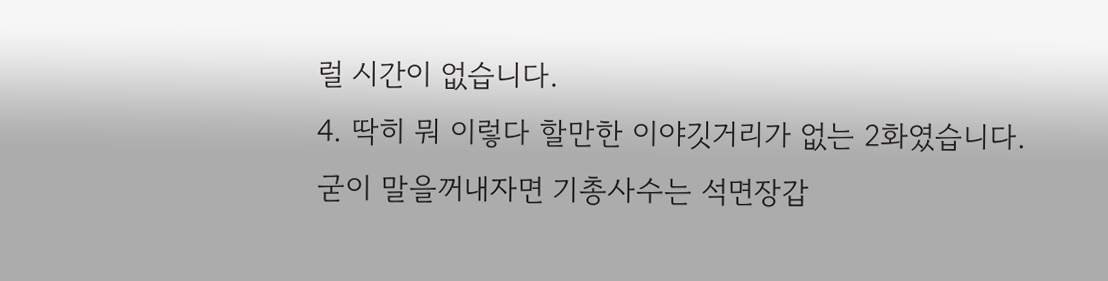럴 시간이 없습니다.
4. 딱히 뭐 이렇다 할만한 이야깃거리가 없는 2화였습니다. 굳이 말을꺼내자면 기총사수는 석면장갑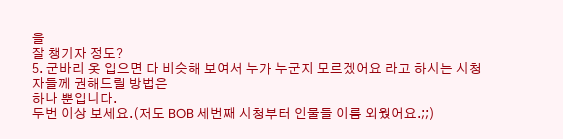을
잘 챙기자 정도?
5. 군바리 옷 입으면 다 비슷해 보여서 누가 누군지 모르겠어요 라고 하시는 시청자들께 권해드릴 방법은
하나 뿐입니다.
두번 이상 보세요.(저도 BOB 세번째 시청부터 인물들 이름 외웠어요.;;)